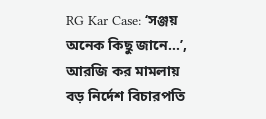RG Kar Case: ‘সঞ্জয় অনেক কিছু জানে…’, আরজি কর মামলায় বড় নির্দেশ বিচারপতি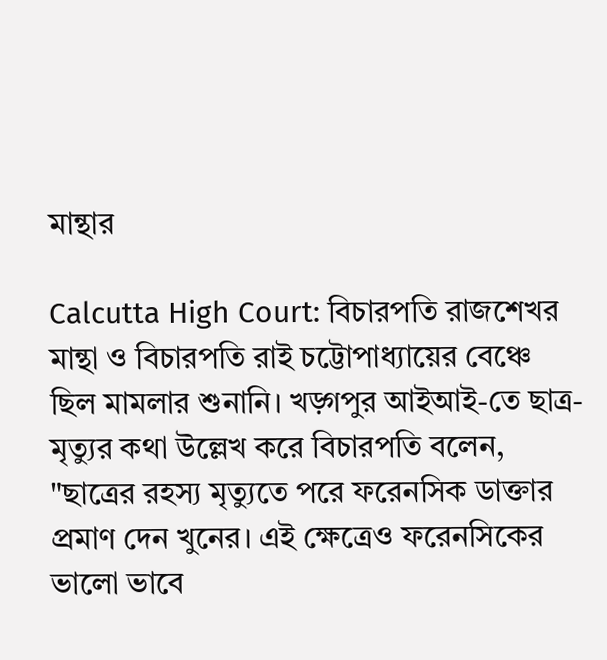মান্থার

Calcutta High Court: বিচারপতি রাজশেখর মান্থা ও বিচারপতি রাই চট্টোপাধ্যায়ের বেঞ্চে ছিল মামলার শুনানি। খড়্গপুর আইআই-তে ছাত্র-মৃত্যুর কথা উল্লেখ করে বিচারপতি বলেন, "ছাত্রের রহস্য মৃত্যুতে পরে ফরেনসিক ডাক্তার প্রমাণ দেন খুনের। এই ক্ষেত্রেও ফরেনসিকের ভালো ভাবে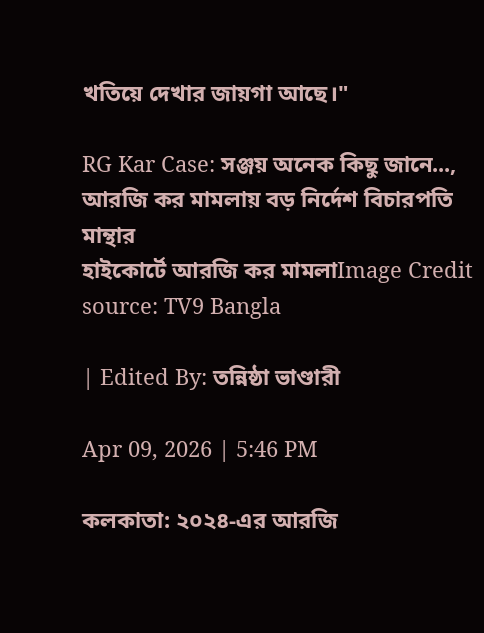খতিয়ে দেখার জায়গা আছে।"

RG Kar Case: সঞ্জয় অনেক কিছু জানে..., আরজি কর মামলায় বড় নির্দেশ বিচারপতি মান্থার
হাইকোর্টে আরজি কর মামলাImage Credit source: TV9 Bangla

| Edited By: তন্নিষ্ঠা ভাণ্ডারী

Apr 09, 2026 | 5:46 PM

কলকাতা: ২০২৪-এর আরজি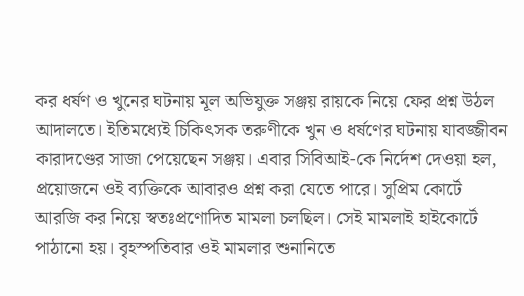কর ধর্ষণ ও খুনের ঘটনায় মূল অভিযুক্ত সঞ্জয় রায়কে নিয়ে ফের প্রশ্ন উঠল আদালতে। ইতিমধ্যেই চিকিৎসক তরুণীকে খুন ও ধর্ষণের ঘটনায় যাবজ্জীবন কারাদণ্ডের সাজা পেয়েছেন সঞ্জয়। এবার সিবিআই-কে নির্দেশ দেওয়া হল, প্রয়োজনে ওই ব্যক্তিকে আবারও প্রশ্ন করা যেতে পারে। সুপ্রিম কোর্টে আরজি কর নিয়ে স্বতঃপ্রণোদিত মামলা চলছিল। সেই মামলাই হাইকোর্টে পাঠানো হয়। বৃহস্পতিবার ওই মামলার শুনানিতে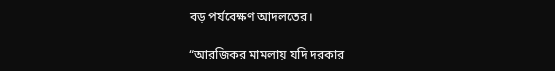বড় পর্যবেক্ষণ আদলতের।

“আরজিকর মামলায় যদি দরকার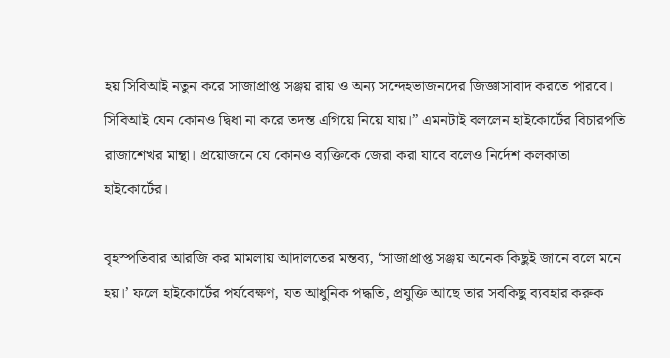হয় সিবিআই নতুন করে সাজাপ্রাপ্ত সঞ্জয় রায় ও অন্য সন্দেহভাজনদের জিজ্ঞাসাবাদ করতে পারবে। সিবিআই যেন কোনও দ্বিধা না করে তদন্ত এগিয়ে নিয়ে যায়।” এমনটাই বললেন হাইকোর্টের বিচারপতি রাজাশেখর মান্থা। প্রয়োজনে যে কোনও ব্যক্তিকে জেরা করা যাবে বলেও নির্দেশ কলকাতা হাইকোর্টের।

বৃহস্পতিবার আরজি কর মামলায় আদালতের মন্তব্য, ‘সাজাপ্রাপ্ত সঞ্জয় অনেক কিছুই জানে বলে মনে হয়।’ ফলে হাইকোর্টের পর্যবেক্ষণ, যত আধুনিক পদ্ধতি, প্রযুক্তি আছে তার সবকিছু ব্যবহার করুক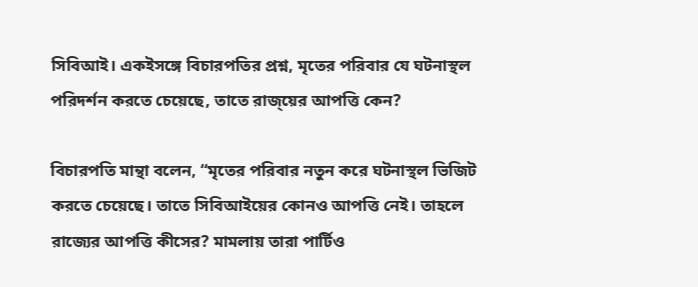সিবিআই। একইসঙ্গে বিচারপতির প্রশ্ন, মৃতের পরিবার যে ঘটনাস্থল পরিদর্শন করতে চেয়েছে, তাতে রাজ্য়ের আপত্তি কেন?

বিচারপতি মান্থা বলেন, “মৃতের পরিবার নতুন করে ঘটনাস্থল ভিজিট করতে চেয়েছে। তাতে সিবিআইয়ের কোনও আপত্তি নেই। তাহলে রাজ্যের আপত্তি কীসের? মামলায় তারা পার্টিও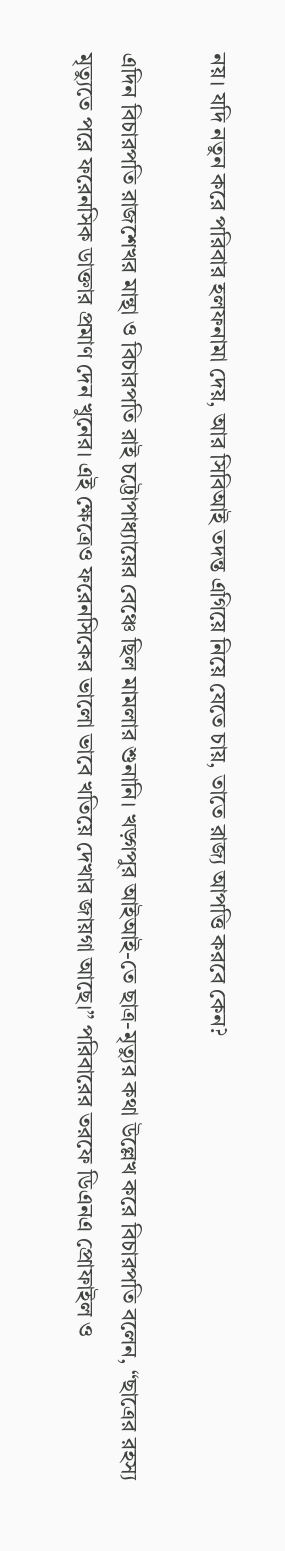নয়। যদি নতুন করে পরিবার হলফনামা দেয়, আর সিবিআই তদন্ত এগিয়ে নিয়ে যেতে চায়, তাতে রাজ্য আপত্তি করবে কেন?

এদিন বিচারপতি রাজশেখর মান্থা ও বিচারপতি রাই চট্টোপাধ্যায়ের বেঞ্চে ছিল মামলার শুনানি। খড়্গপুর আইআই-তে ছাত্র-মৃত্যুর কথা উল্লেখ করে বিচারপতি বলেন, “ছাত্রের রহস্য মৃত্যুতে পরে ফরেনসিক ডাক্তার প্রমাণ দেন খুনের। এই ক্ষেত্রেও ফরেনসিকের ভালো ভাবে খতিয়ে দেখার জায়গা আছে।” পরিবারের তরফে ডিএনএ প্রোফাইল ও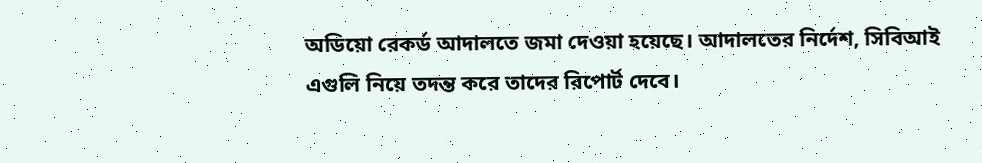অডিয়ো রেকর্ড আদালতে জমা দেওয়া হয়েছে। আদালতের নির্দেশ, সিবিআই এগুলি নিয়ে তদন্ত করে তাদের রিপোর্ট দেবে।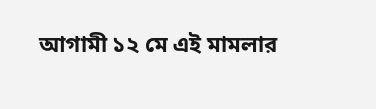আগামী ১২ মে এই মামলার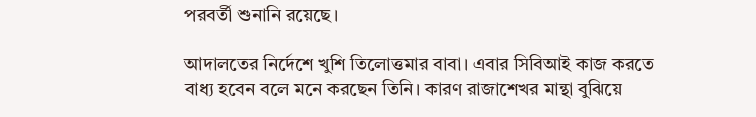পরবর্তী শুনানি রয়েছে।

আদালতের নির্দেশে খুশি তিলোত্তমার বাবা। এবার সিবিআই কাজ করতে বাধ্য হবেন বলে মনে করছেন তিনি। কারণ রাজাশেখর মান্থা বুঝিয়ে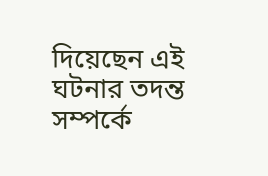দিয়েছেন এই ঘটনার তদন্ত সম্পর্কে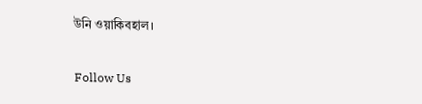উনি ওয়াকিবহাল।

Follow Us